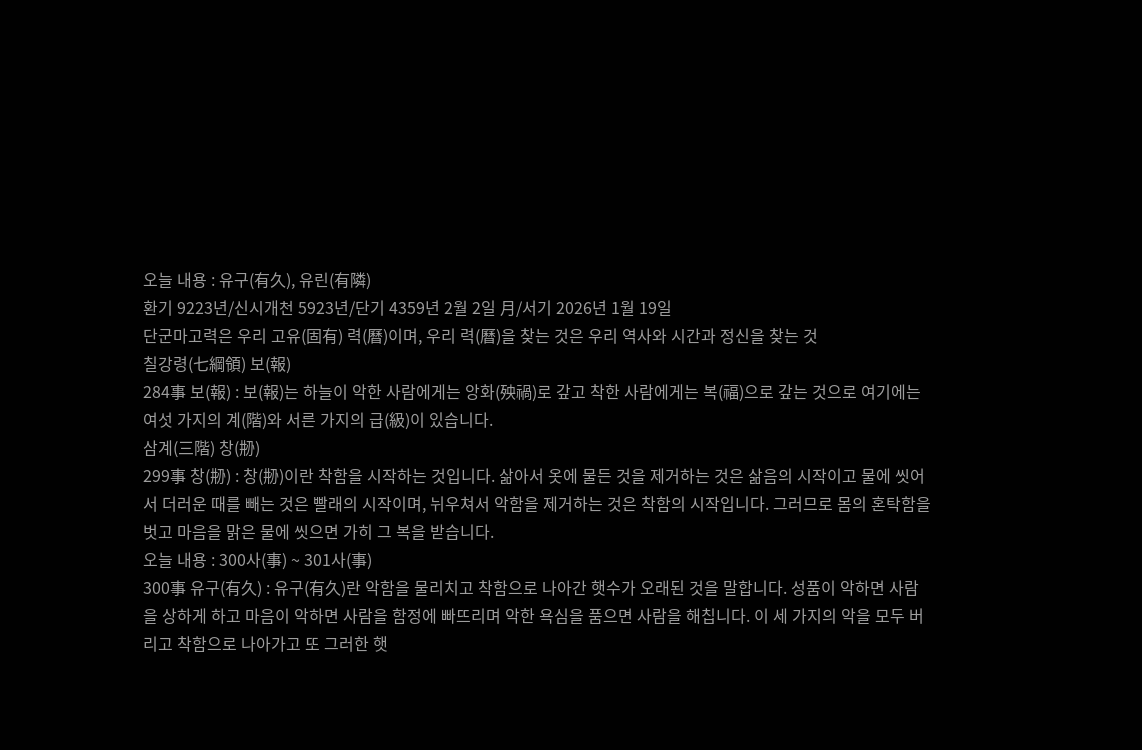오늘 내용 : 유구(有久), 유린(有隣)
환기 9223년/신시개천 5923년/단기 4359년 2월 2일 月/서기 2026년 1월 19일
단군마고력은 우리 고유(固有) 력(曆)이며, 우리 력(曆)을 찾는 것은 우리 역사와 시간과 정신을 찾는 것
칠강령(七綱領) 보(報)
284事 보(報) : 보(報)는 하늘이 악한 사람에게는 앙화(殃禍)로 갚고 착한 사람에게는 복(福)으로 갚는 것으로 여기에는 여섯 가지의 계(階)와 서른 가지의 급(級)이 있습니다.
삼계(三階) 창(刱)
299事 창(刱) : 창(刱)이란 착함을 시작하는 것입니다. 삶아서 옷에 물든 것을 제거하는 것은 삶음의 시작이고 물에 씻어서 더러운 때를 빼는 것은 빨래의 시작이며, 뉘우쳐서 악함을 제거하는 것은 착함의 시작입니다. 그러므로 몸의 혼탁함을 벗고 마음을 맑은 물에 씻으면 가히 그 복을 받습니다.
오늘 내용 : 300사(事) ~ 301사(事)
300事 유구(有久) : 유구(有久)란 악함을 물리치고 착함으로 나아간 햇수가 오래된 것을 말합니다. 성품이 악하면 사람을 상하게 하고 마음이 악하면 사람을 함정에 빠뜨리며 악한 욕심을 품으면 사람을 해칩니다. 이 세 가지의 악을 모두 버리고 착함으로 나아가고 또 그러한 햇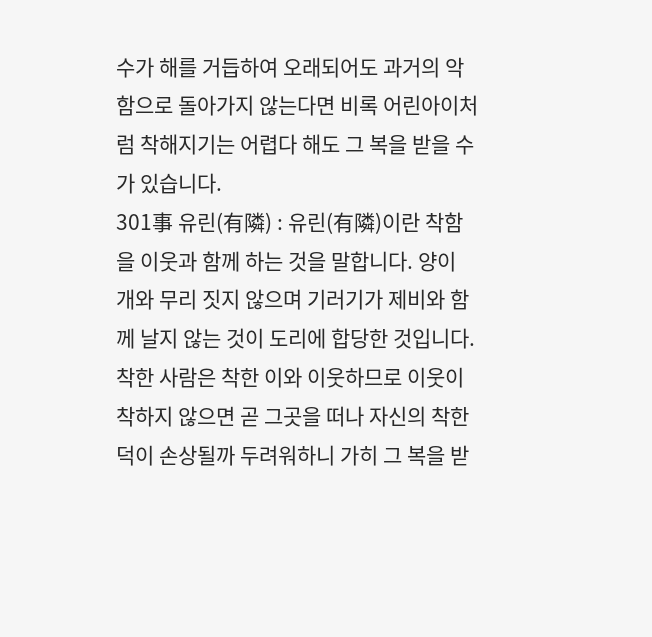수가 해를 거듭하여 오래되어도 과거의 악함으로 돌아가지 않는다면 비록 어린아이처럼 착해지기는 어렵다 해도 그 복을 받을 수가 있습니다.
301事 유린(有隣) : 유린(有隣)이란 착함을 이웃과 함께 하는 것을 말합니다. 양이 개와 무리 짓지 않으며 기러기가 제비와 함께 날지 않는 것이 도리에 합당한 것입니다. 착한 사람은 착한 이와 이웃하므로 이웃이 착하지 않으면 곧 그곳을 떠나 자신의 착한 덕이 손상될까 두려워하니 가히 그 복을 받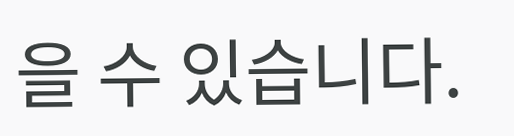을 수 있습니다.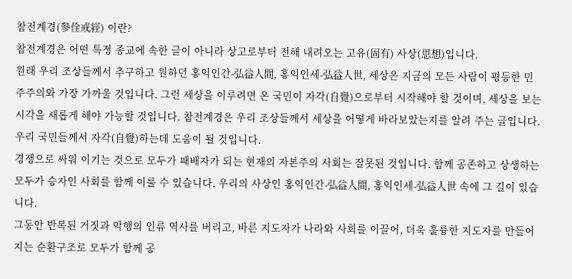참전계경(參佺戒經) 이란?
참전계경은 어떤 특정 종교에 속한 글이 아니라 상고로부터 전해 내려오는 고유(固有) 사상(思想)입니다.
원래 우리 조상들께서 추구하고 원하던 홍익인간-弘益人間, 홍익인세-弘益人世, 세상은 지금의 모든 사람이 평등한 민주주의와 가장 가까울 것입니다. 그런 세상을 이루려면 온 국민이 자각(自覺)으로부터 시작해야 할 것이며, 세상을 보는 시각을 새롭게 해야 가능할 것입니다. 참전계경은 우리 조상들께서 세상을 어떻게 바라보았는지를 알려 주는 글입니다. 우리 국민들께서 자각(自覺)하는데 도움이 될 것입니다.
경쟁으로 싸워 이기는 것으로 모두가 패배자가 되는 현재의 자본주의 사회는 잘못된 것입니다. 함께 공존하고 상생하는 모두가 승자인 사회를 함께 이룰 수 있습니다. 우리의 사상인 홍익인간-弘益人間, 홍익인세-弘益人世 속에 그 길이 있습니다.
그동안 반복된 거짓과 악행의 인류 역사를 버리고, 바른 지도자가 나라와 사회를 이끌어, 더욱 훌륭한 지도자를 만들어지는 순환구조로 모두가 함께 공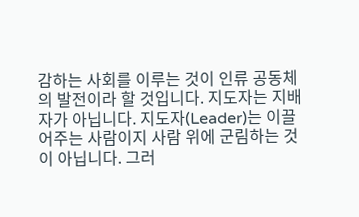감하는 사회를 이루는 것이 인류 공동체의 발전이라 할 것입니다. 지도자는 지배자가 아닙니다. 지도자(Leader)는 이끌어주는 사람이지 사람 위에 군림하는 것이 아닙니다. 그러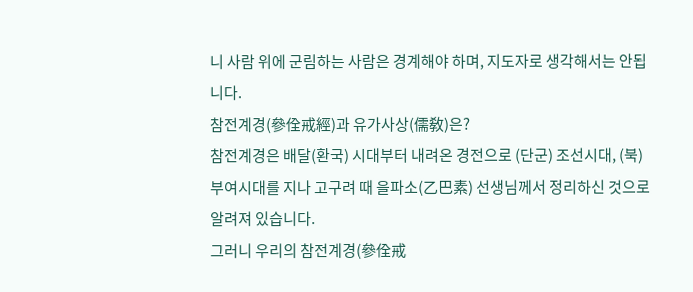니 사람 위에 군림하는 사람은 경계해야 하며, 지도자로 생각해서는 안됩니다.
참전계경(參佺戒經)과 유가사상(儒敎)은?
참전계경은 배달(환국) 시대부터 내려온 경전으로 (단군) 조선시대, (북) 부여시대를 지나 고구려 때 을파소(乙巴素) 선생님께서 정리하신 것으로 알려져 있습니다.
그러니 우리의 참전계경(參佺戒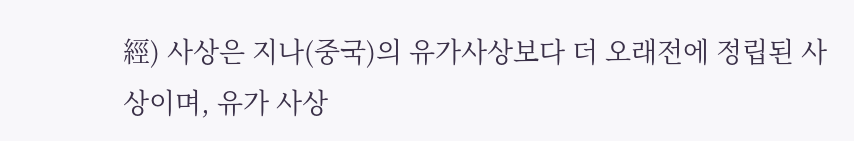經) 사상은 지나(중국)의 유가사상보다 더 오래전에 정립된 사상이며, 유가 사상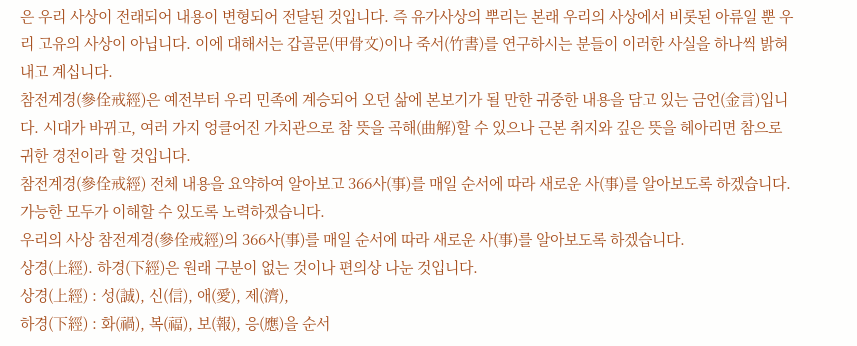은 우리 사상이 전래되어 내용이 변형되어 전달된 것입니다. 즉 유가사상의 뿌리는 본래 우리의 사상에서 비롯된 아류일 뿐 우리 고유의 사상이 아닙니다. 이에 대해서는 갑골문(甲骨文)이나 죽서(竹書)를 연구하시는 분들이 이러한 사실을 하나씩 밝혀 내고 계십니다.
참전계경(參佺戒經)은 예전부터 우리 민족에 계승되어 오던 삶에 본보기가 될 만한 귀중한 내용을 담고 있는 금언(金言)입니다. 시대가 바뀌고, 여러 가지 엉클어진 가치관으로 참 뜻을 곡해(曲解)할 수 있으나 근본 취지와 깊은 뜻을 헤아리면 참으로 귀한 경전이라 할 것입니다.
참전계경(參佺戒經) 전체 내용을 요약하여 알아보고 366사(事)를 매일 순서에 따라 새로운 사(事)를 알아보도록 하겠습니다. 가능한 모두가 이해할 수 있도록 노력하겠습니다.
우리의 사상 참전계경(參佺戒經)의 366사(事)를 매일 순서에 따라 새로운 사(事)를 알아보도록 하겠습니다.
상경(上經). 하경(下經)은 원래 구분이 없는 것이나 편의상 나눈 것입니다.
상경(上經) : 성(誠), 신(信), 애(愛), 제(濟),
하경(下經) : 화(禍), 복(福), 보(報), 응(應)을 순서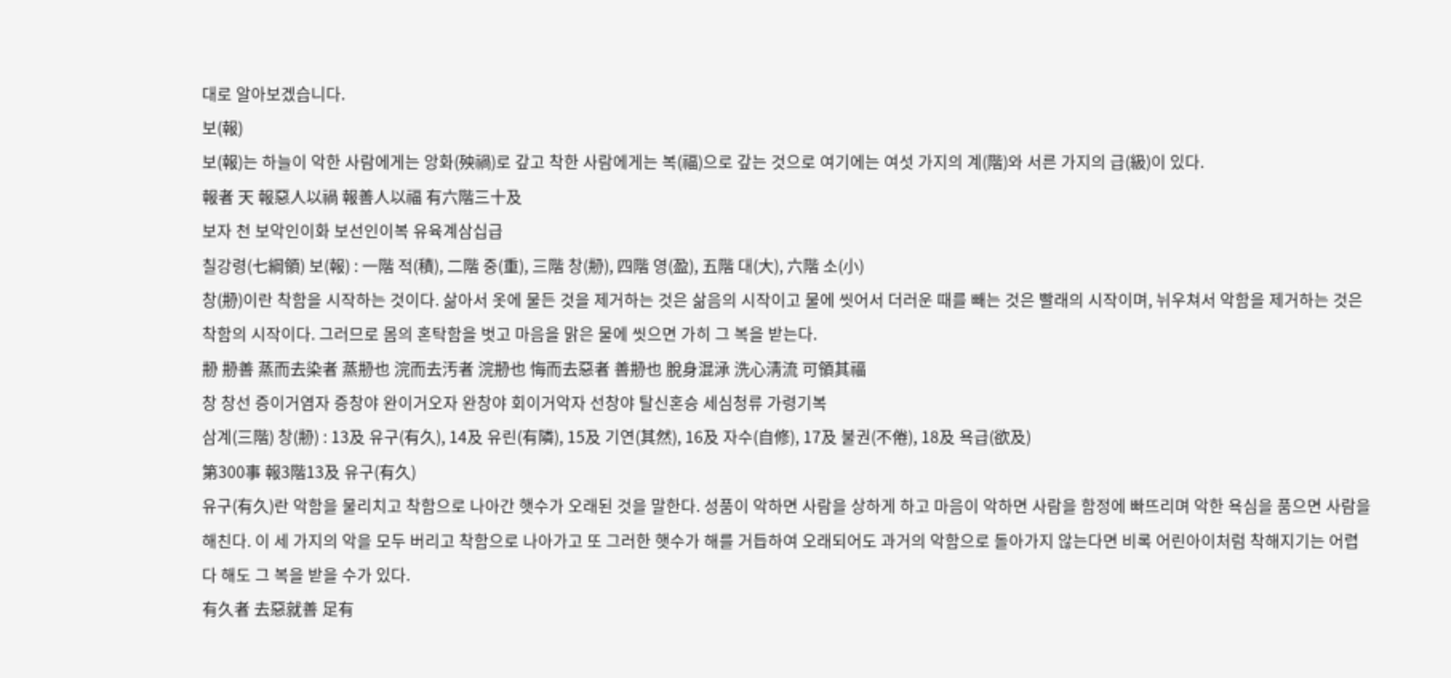대로 알아보겠습니다.
보(報)
보(報)는 하늘이 악한 사람에게는 앙화(殃禍)로 갚고 착한 사람에게는 복(福)으로 갚는 것으로 여기에는 여섯 가지의 계(階)와 서른 가지의 급(級)이 있다.
報者 天 報惡人以禍 報善人以福 有六階三十及
보자 천 보악인이화 보선인이복 유육계삼십급
칠강령(七綱領) 보(報) : 一階 적(積), 二階 중(重), 三階 창(刱), 四階 영(盈), 五階 대(大), 六階 소(小)
창(刱)이란 착함을 시작하는 것이다. 삶아서 옷에 물든 것을 제거하는 것은 삶음의 시작이고 물에 씻어서 더러운 때를 빼는 것은 빨래의 시작이며, 뉘우쳐서 악함을 제거하는 것은 착함의 시작이다. 그러므로 몸의 혼탁함을 벗고 마음을 맑은 물에 씻으면 가히 그 복을 받는다.
刱 刱善 蒸而去染者 蒸刱也 浣而去汚者 浣刱也 悔而去惡者 善刱也 脫身混㴍 洗心淸流 可領其福
창 창선 증이거염자 증창야 완이거오자 완창야 회이거악자 선창야 탈신혼승 세심청류 가령기복
삼계(三階) 창(刱) : 13及 유구(有久), 14及 유린(有隣), 15及 기연(其然), 16及 자수(自修), 17及 불권(不倦), 18及 욕급(欲及)
第300事 報3階13及 유구(有久)
유구(有久)란 악함을 물리치고 착함으로 나아간 햇수가 오래된 것을 말한다. 성품이 악하면 사람을 상하게 하고 마음이 악하면 사람을 함정에 빠뜨리며 악한 욕심을 품으면 사람을 해친다. 이 세 가지의 악을 모두 버리고 착함으로 나아가고 또 그러한 햇수가 해를 거듭하여 오래되어도 과거의 악함으로 돌아가지 않는다면 비록 어린아이처럼 착해지기는 어렵다 해도 그 복을 받을 수가 있다.
有久者 去惡就善 足有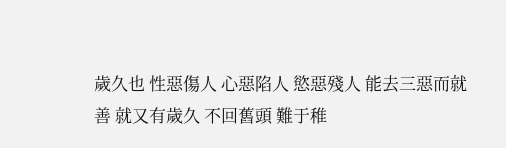歲久也 性惡傷人 心惡陷人 慾惡殘人 能去三惡而就善 就又有歲久 不回舊頭 難于稚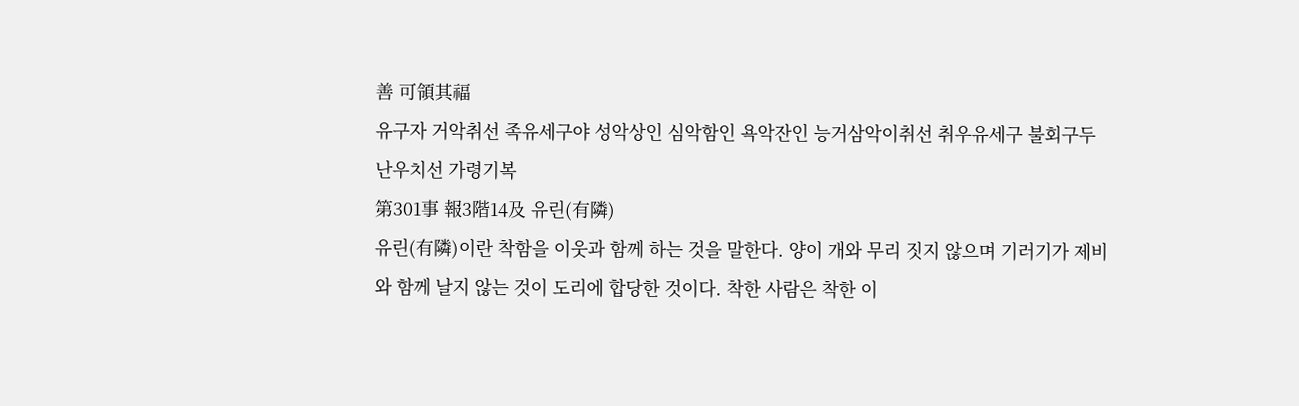善 可領其福
유구자 거악취선 족유세구야 성악상인 심악함인 욕악잔인 능거삼악이취선 취우유세구 불회구두 난우치선 가령기복
第301事 報3階14及 유린(有隣)
유린(有隣)이란 착함을 이웃과 함께 하는 것을 말한다. 양이 개와 무리 짓지 않으며 기러기가 제비와 함께 날지 않는 것이 도리에 합당한 것이다. 착한 사람은 착한 이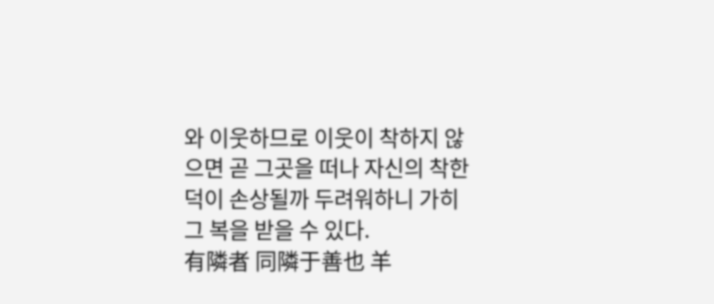와 이웃하므로 이웃이 착하지 않으면 곧 그곳을 떠나 자신의 착한 덕이 손상될까 두려워하니 가히 그 복을 받을 수 있다.
有隣者 同隣于善也 羊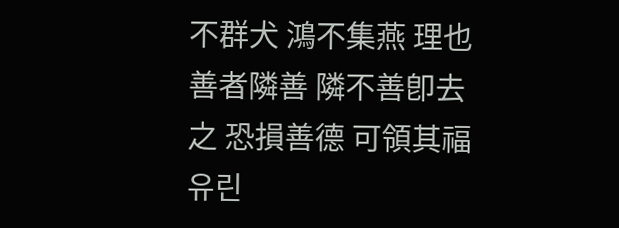不群犬 鴻不集燕 理也 善者隣善 隣不善卽去之 恐損善德 可領其福
유린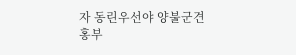자 동린우선야 양불군견 홍부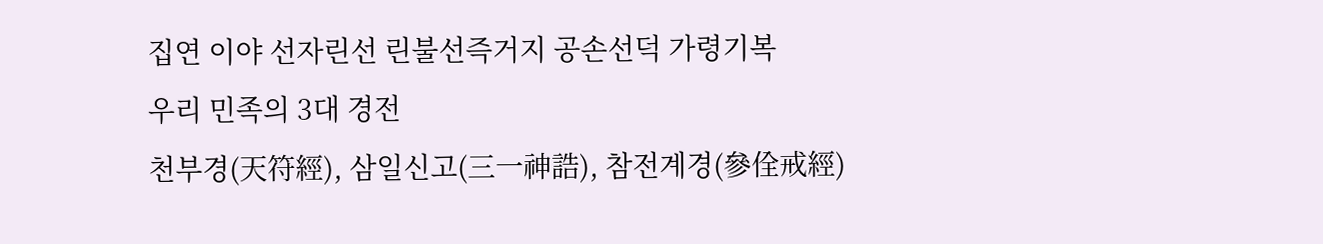집연 이야 선자린선 린불선즉거지 공손선덕 가령기복
우리 민족의 3대 경전
천부경(天符經), 삼일신고(三一神誥), 참전계경(參佺戒經)